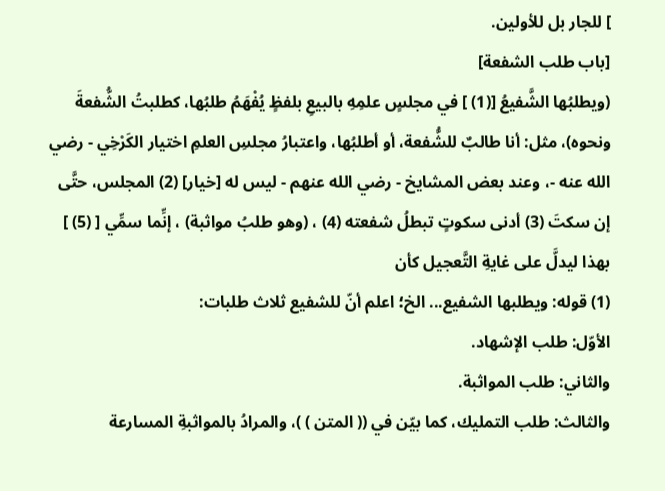] للجار بل للأولين.
[باب طلب الشفعة]
(ويطلبُها الشَّفيعُ [(1) ] في مجلسٍ علمِهِ بالبيعِ بلفظٍ يُفْهَمُ طلبُها، كطلبتُ الشُّفعةَ ونحوه)، مثل: أنا طالبٌ للشُّفعة، أو أطلبُها، واعتبارُ مجلسِ العلمِ اختيار الكَرْخِي - رضي الله عنه -، وعند بعض المشايخ - رضي الله عنهم - ليس له [خيار] (2) المجلس، حتَّى إن سكتَ (3) أدنى سكوتٍ تبطلُ شفعته (4) ، (وهو طلبُ مواثبة) ، إنِّما سمِّي [ (5) ] بهذا ليدلَّ على غايةِ التَّعجيل كأن
(1) قوله: ويطلبها الشفيع... الخ؛ اعلم أنّ للشفيع ثلاث طلبات:
الأوّل: طلب الإشهاد.
والثاني: طلب المواثبة.
والثالث: طلب التمليك، كما بيّن في (( المتن ) )، والمرادُ بالمواثبةِ المسارعة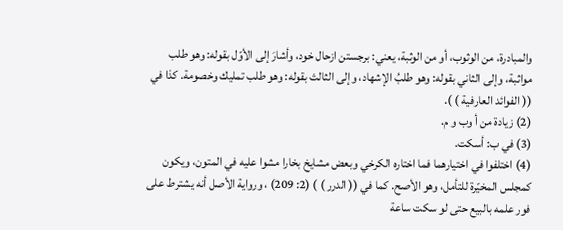والمبادرة، من الوثوب، أو من الوثبة، يعني: برجستن ازحال خود، وأشارَ إلى الأوّل بقوله: وهو طلب مواثبة، وإلى الثاني بقوله: وهو طلبُ الإشهاد، وإلى الثالث بقوله: وهو طلب تمليك وخصومة. كذا في (( الفوائد العارفية ) ).
(2) زيادة من أ وب و م.
(3) في ب: أسكت.
(4) اختلفوا في اختيارهما فما اختاره الكرخي وبعض مشايخ بخارا مشوا عليه في المتون، ويكون كمجلس المخيّرة للتأمل، وهو الأصح. كما في (( الدرر ) ) (2: 209) ، ورواية الأصل أنه يشترط على فور علمه بالبيع حتى لو سكت ساعة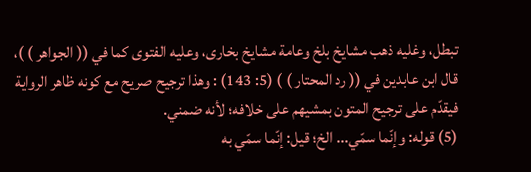تبطل، وغليه ذهب مشايخ بلخ وعامة مشايخ بخارى، وعليه الفتوى كما في (( الجواهر ) )، قال ابن عابدين في (( رد المحتار ) ) (5: 143) : وهذا ترجيح صريح مع كونه ظاهر الرواية فيقدّم على ترجيح المتون بمشيهم على خلافه؛ لأنه ضمني.
(5) قوله: وإنّما سمّي... الخ؛ قيل: إنّما سمّي به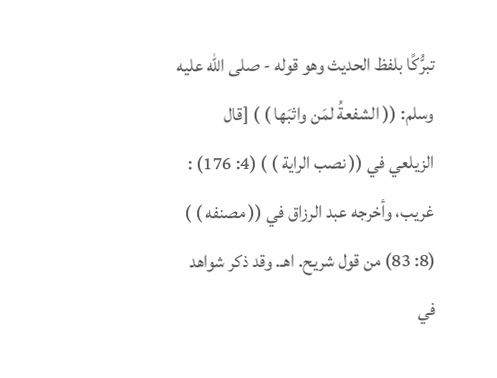تبرُّكًا بلفظ الحديث وهو قوله - صلى الله عليه وسلم: (( الشفعةُ لمَن واثبَها ) ) [قال الزيلعي في (( نصب الراية ) ) (4: 176) : غريب، وأخرجه عبد الرزاق في (( مصنفه ) ) (8: 83) من قول شريح. اهـ. وقد ذكر شواهد في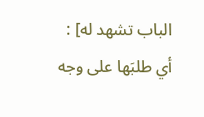الباب تشهد له] : أي طلبَها على وجه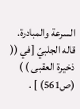السرعة والمبادرة. قاله الجلبيّ [في (( ذخيرة العقبى ) ) (ص561) ] .